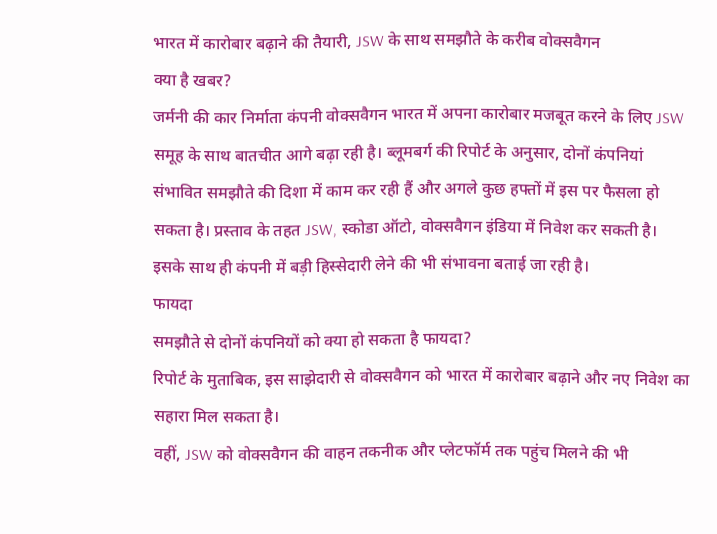भारत में कारोबार बढ़ाने की तैयारी, JSW के साथ समझौते के करीब वोक्सवैगन
क्या है खबर?
जर्मनी की कार निर्माता कंपनी वोक्सवैगन भारत में अपना कारोबार मजबूत करने के लिए JSW समूह के साथ बातचीत आगे बढ़ा रही है। ब्लूमबर्ग की रिपोर्ट के अनुसार, दोनों कंपनियां संभावित समझौते की दिशा में काम कर रही हैं और अगले कुछ हफ्तों में इस पर फैसला हो सकता है। प्रस्ताव के तहत JSW, स्कोडा ऑटो, वोक्सवैगन इंडिया में निवेश कर सकती है। इसके साथ ही कंपनी में बड़ी हिस्सेदारी लेने की भी संभावना बताई जा रही है।
फायदा
समझौते से दोनों कंपनियों को क्या हो सकता है फायदा?
रिपोर्ट के मुताबिक, इस साझेदारी से वोक्सवैगन को भारत में कारोबार बढ़ाने और नए निवेश का सहारा मिल सकता है।
वहीं, JSW को वोक्सवैगन की वाहन तकनीक और प्लेटफॉर्म तक पहुंच मिलने की भी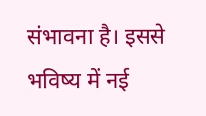संभावना है। इससे भविष्य में नई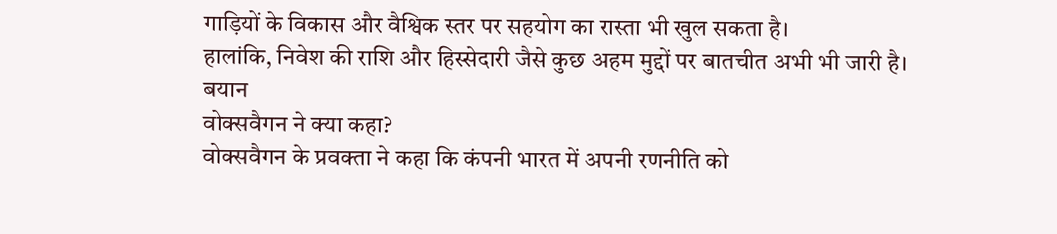गाड़ियों के विकास और वैश्विक स्तर पर सहयोग का रास्ता भी खुल सकता है।
हालांकि, निवेश की राशि और हिस्सेदारी जैसे कुछ अहम मुद्दों पर बातचीत अभी भी जारी है।
बयान
वोक्सवैगन ने क्या कहा?
वोक्सवैगन के प्रवक्ता ने कहा कि कंपनी भारत में अपनी रणनीति को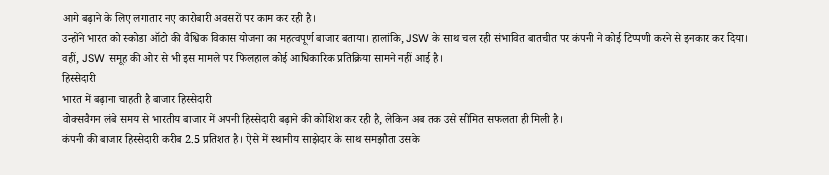आगे बढ़ाने के लिए लगातार नए कारोबारी अवसरों पर काम कर रही है।
उन्होंने भारत को स्कोडा ऑटो की वैश्विक विकास योजना का महत्वपूर्ण बाजार बताया। हालांकि, JSW के साथ चल रही संभावित बातचीत पर कंपनी ने कोई टिप्पणी करने से इनकार कर दिया।
वहीं, JSW समूह की ओर से भी इस मामले पर फिलहाल कोई आधिकारिक प्रतिक्रिया सामने नहीं आई है।
हिस्सेदारी
भारत में बढ़ाना चाहती है बाजार हिस्सेदारी
वोक्सवैगन लंबे समय से भारतीय बाजार में अपनी हिस्सेदारी बढ़ाने की कोशिश कर रही है, लेकिन अब तक उसे सीमित सफलता ही मिली है।
कंपनी की बाजार हिस्सेदारी करीब 2.5 प्रतिशत है। ऐसे में स्थानीय साझेदार के साथ समझौता उसके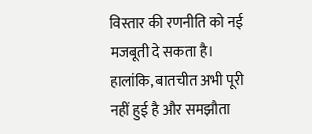विस्तार की रणनीति को नई मजबूती दे सकता है।
हालांकि, बातचीत अभी पूरी नहीं हुई है और समझौता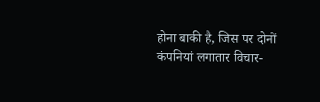होना बाकी है, जिस पर दोनों कंपनियां लगातार विचार-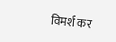विमर्श कर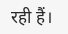रही हैं।